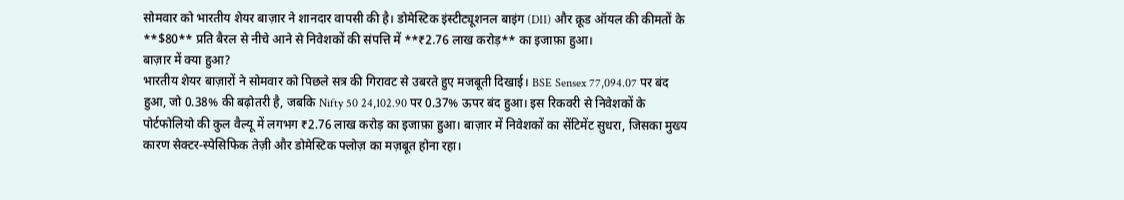सोमवार को भारतीय शेयर बाज़ार ने शानदार वापसी की है। डोमेस्टिक इंस्टीट्यूशनल बाइंग (DII) और क्रूड ऑयल की कीमतों के **$80** प्रति बैरल से नीचे आने से निवेशकों की संपत्ति में **₹2.76 लाख करोड़** का इजाफ़ा हुआ।
बाज़ार में क्या हुआ?
भारतीय शेयर बाज़ारों ने सोमवार को पिछले सत्र की गिरावट से उबरते हुए मजबूती दिखाई। BSE Sensex 77,094.07 पर बंद हुआ, जो 0.38% की बढ़ोतरी है, जबकि Nifty 50 24,102.90 पर 0.37% ऊपर बंद हुआ। इस रिकवरी से निवेशकों के पोर्टफोलियो की कुल वैल्यू में लगभग ₹2.76 लाख करोड़ का इजाफ़ा हुआ। बाज़ार में निवेशकों का सेंटिमेंट सुधरा, जिसका मुख्य कारण सेक्टर-स्पेसिफिक तेज़ी और डोमेस्टिक फ्लोज़ का मज़बूत होना रहा।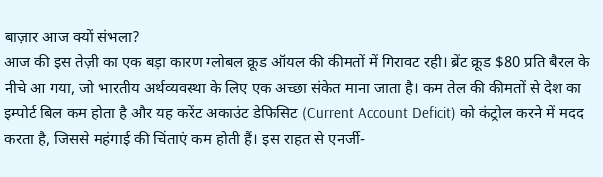बाज़ार आज क्यों संभला?
आज की इस तेज़ी का एक बड़ा कारण ग्लोबल क्रूड ऑयल की कीमतों में गिरावट रही। ब्रेंट क्रूड $80 प्रति बैरल के नीचे आ गया, जो भारतीय अर्थव्यवस्था के लिए एक अच्छा संकेत माना जाता है। कम तेल की कीमतों से देश का इम्पोर्ट बिल कम होता है और यह करेंट अकाउंट डेफिसिट (Current Account Deficit) को कंट्रोल करने में मदद करता है, जिससे महंगाई की चिंताएं कम होती हैं। इस राहत से एनर्जी-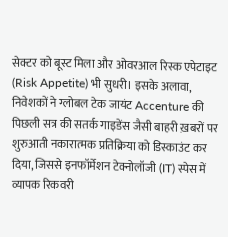सेक्टर को बूस्ट मिला और ओवरआल रिस्क एपेटाइट (Risk Appetite) भी सुधरी। इसके अलावा, निवेशकों ने ग्लोबल टेक जायंट Accenture की पिछली सत्र की सतर्क गाइडेंस जैसी बाहरी ख़बरों पर शुरुआती नकारात्मक प्रतिक्रिया को डिस्काउंट कर दिया, जिससे इनफॉर्मेशन टेक्नोलॉजी (IT) स्पेस में व्यापक रिकवरी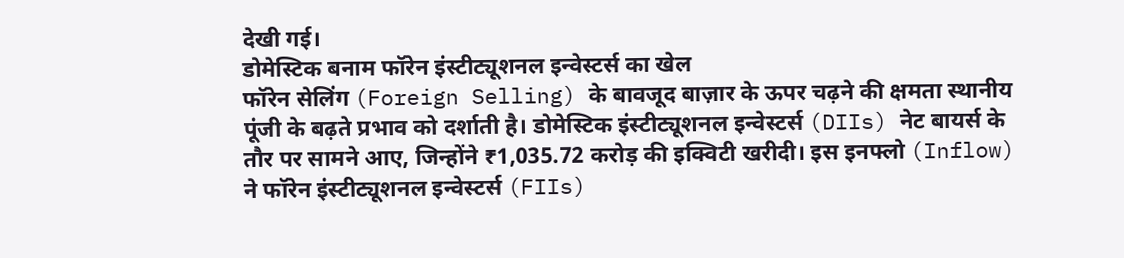देखी गई।
डोमेस्टिक बनाम फॉरेन इंस्टीट्यूशनल इन्वेस्टर्स का खेल
फॉरेन सेलिंग (Foreign Selling) के बावजूद बाज़ार के ऊपर चढ़ने की क्षमता स्थानीय पूंजी के बढ़ते प्रभाव को दर्शाती है। डोमेस्टिक इंस्टीट्यूशनल इन्वेस्टर्स (DIIs) नेट बायर्स के तौर पर सामने आए, जिन्होंने ₹1,035.72 करोड़ की इक्विटी खरीदी। इस इनफ्लो (Inflow) ने फॉरेन इंस्टीट्यूशनल इन्वेस्टर्स (FIIs)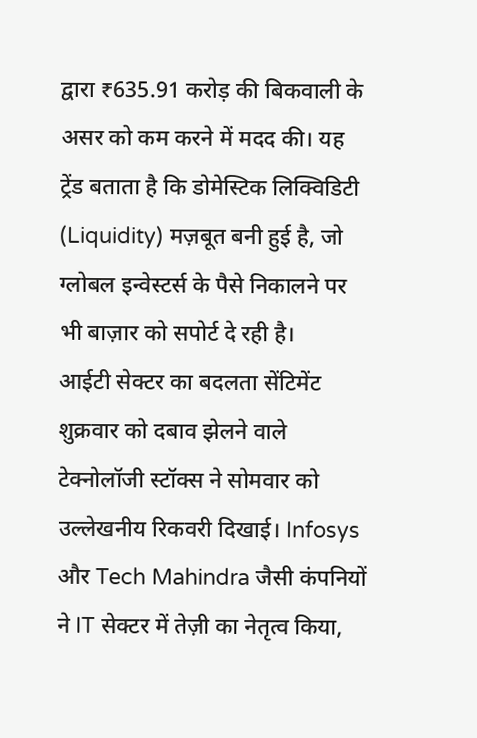द्वारा ₹635.91 करोड़ की बिकवाली के असर को कम करने में मदद की। यह ट्रेंड बताता है कि डोमेस्टिक लिक्विडिटी (Liquidity) मज़बूत बनी हुई है, जो ग्लोबल इन्वेस्टर्स के पैसे निकालने पर भी बाज़ार को सपोर्ट दे रही है।
आईटी सेक्टर का बदलता सेंटिमेंट
शुक्रवार को दबाव झेलने वाले टेक्नोलॉजी स्टॉक्स ने सोमवार को उल्लेखनीय रिकवरी दिखाई। Infosys और Tech Mahindra जैसी कंपनियों ने IT सेक्टर में तेज़ी का नेतृत्व किया,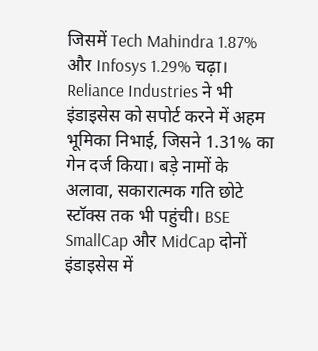जिसमें Tech Mahindra 1.87% और Infosys 1.29% चढ़ा। Reliance Industries ने भी इंडाइसेस को सपोर्ट करने में अहम भूमिका निभाई, जिसने 1.31% का गेन दर्ज किया। बड़े नामों के अलावा, सकारात्मक गति छोटे स्टॉक्स तक भी पहुंची। BSE SmallCap और MidCap दोनों इंडाइसेस में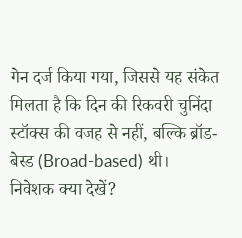गेन दर्ज किया गया, जिससे यह संकेत मिलता है कि दिन की रिकवरी चुनिंदा स्टॉक्स की वजह से नहीं, बल्कि ब्रॉड-बेस्ड (Broad-based) थी।
निवेशक क्या देखें?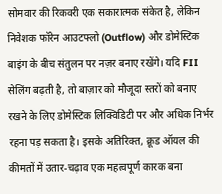सोमवार की रिकवरी एक सकारात्मक संकेत है, लेकिन निवेशक फॉरेन आउटफ्लो (Outflow) और डोमेस्टिक बाइंग के बीच संतुलन पर नज़र बनाए रखेंगे। यदि FII सेलिंग बढ़ती है, तो बाज़ार को मौजूदा स्तरों को बनाए रखने के लिए डोमेस्टिक लिक्विडिटी पर और अधिक निर्भर रहना पड़ सकता है। इसके अतिरिक्त, क्रूड ऑयल की कीमतों में उतार-चढ़ाव एक महत्वपूर्ण कारक बना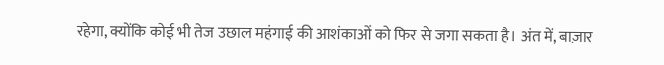रहेगा, क्योंकि कोई भी तेज उछाल महंगाई की आशंकाओं को फिर से जगा सकता है। अंत में, बाज़ार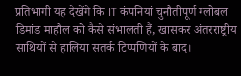प्रतिभागी यह देखेंगे कि IT कंपनियां चुनौतीपूर्ण ग्लोबल डिमांड माहौल को कैसे संभालती हैं, खासकर अंतरराष्ट्रीय साथियों से हालिया सतर्क टिप्पणियों के बाद।